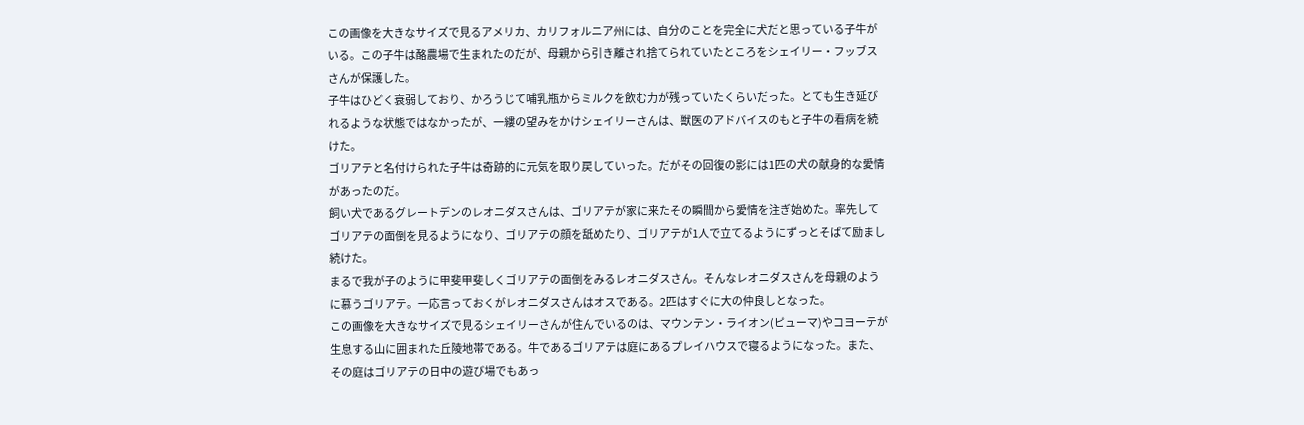この画像を大きなサイズで見るアメリカ、カリフォルニア州には、自分のことを完全に犬だと思っている子牛がいる。この子牛は酪農場で生まれたのだが、母親から引き離され捨てられていたところをシェイリー・フッブスさんが保護した。
子牛はひどく衰弱しており、かろうじて哺乳瓶からミルクを飲む力が残っていたくらいだった。とても生き延びれるような状態ではなかったが、一縷の望みをかけシェイリーさんは、獣医のアドバイスのもと子牛の看病を続けた。
ゴリアテと名付けられた子牛は奇跡的に元気を取り戻していった。だがその回復の影には1匹の犬の献身的な愛情があったのだ。
飼い犬であるグレートデンのレオニダスさんは、ゴリアテが家に来たその瞬間から愛情を注ぎ始めた。率先してゴリアテの面倒を見るようになり、ゴリアテの顔を舐めたり、ゴリアテが1人で立てるようにずっとそばて励まし続けた。
まるで我が子のように甲斐甲斐しくゴリアテの面倒をみるレオニダスさん。そんなレオニダスさんを母親のように慕うゴリアテ。一応言っておくがレオニダスさんはオスである。2匹はすぐに大の仲良しとなった。
この画像を大きなサイズで見るシェイリーさんが住んでいるのは、マウンテン・ライオン(ピューマ)やコヨーテが生息する山に囲まれた丘陵地帯である。牛であるゴリアテは庭にあるプレイハウスで寝るようになった。また、その庭はゴリアテの日中の遊び場でもあっ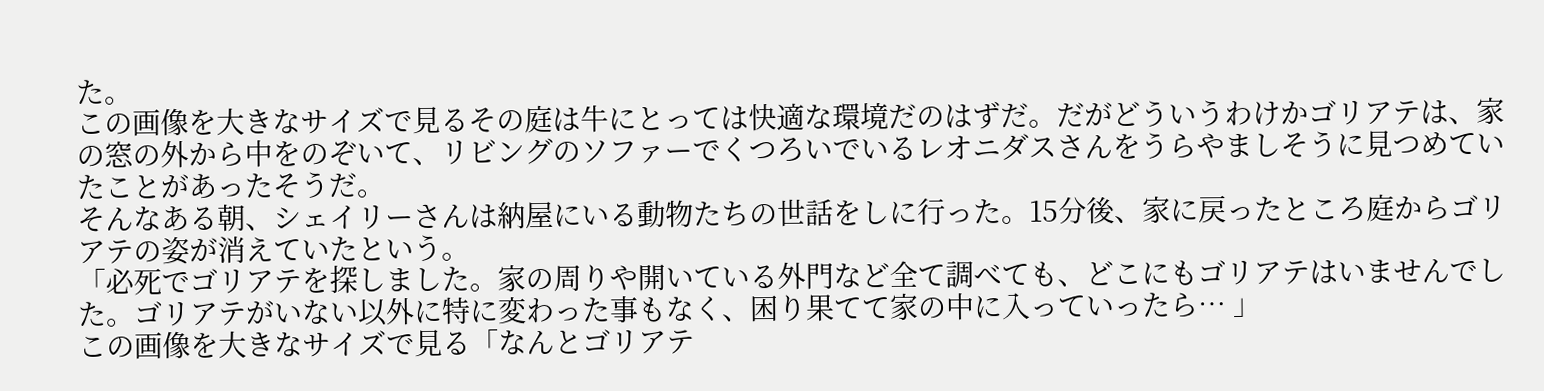た。
この画像を大きなサイズで見るその庭は牛にとっては快適な環境だのはずだ。だがどういうわけかゴリアテは、家の窓の外から中をのぞいて、リビングのソファーでくつろいでいるレオニダスさんをうらやましそうに見つめていたことがあったそうだ。
そんなある朝、シェイリーさんは納屋にいる動物たちの世話をしに行った。15分後、家に戻ったところ庭からゴリアテの姿が消えていたという。
「必死でゴリアテを探しました。家の周りや開いている外門など全て調べても、どこにもゴリアテはいませんでした。ゴリアテがいない以外に特に変わった事もなく、困り果てて家の中に入っていったら… 」
この画像を大きなサイズで見る「なんとゴリアテ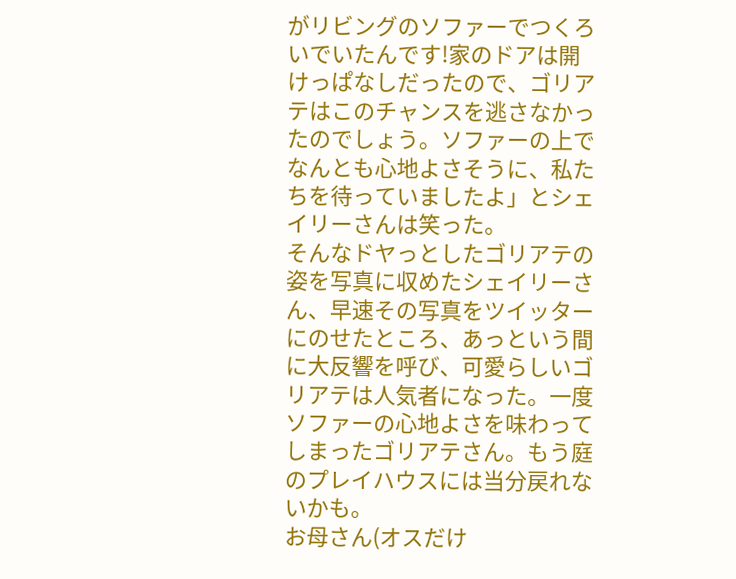がリビングのソファーでつくろいでいたんです!家のドアは開けっぱなしだったので、ゴリアテはこのチャンスを逃さなかったのでしょう。ソファーの上でなんとも心地よさそうに、私たちを待っていましたよ」とシェイリーさんは笑った。
そんなドヤっとしたゴリアテの姿を写真に収めたシェイリーさん、早速その写真をツイッターにのせたところ、あっという間に大反響を呼び、可愛らしいゴリアテは人気者になった。一度ソファーの心地よさを味わってしまったゴリアテさん。もう庭のプレイハウスには当分戻れないかも。
お母さん(オスだけ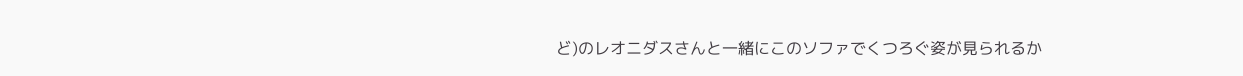ど)のレオニダスさんと一緒にこのソファでくつろぐ姿が見られるか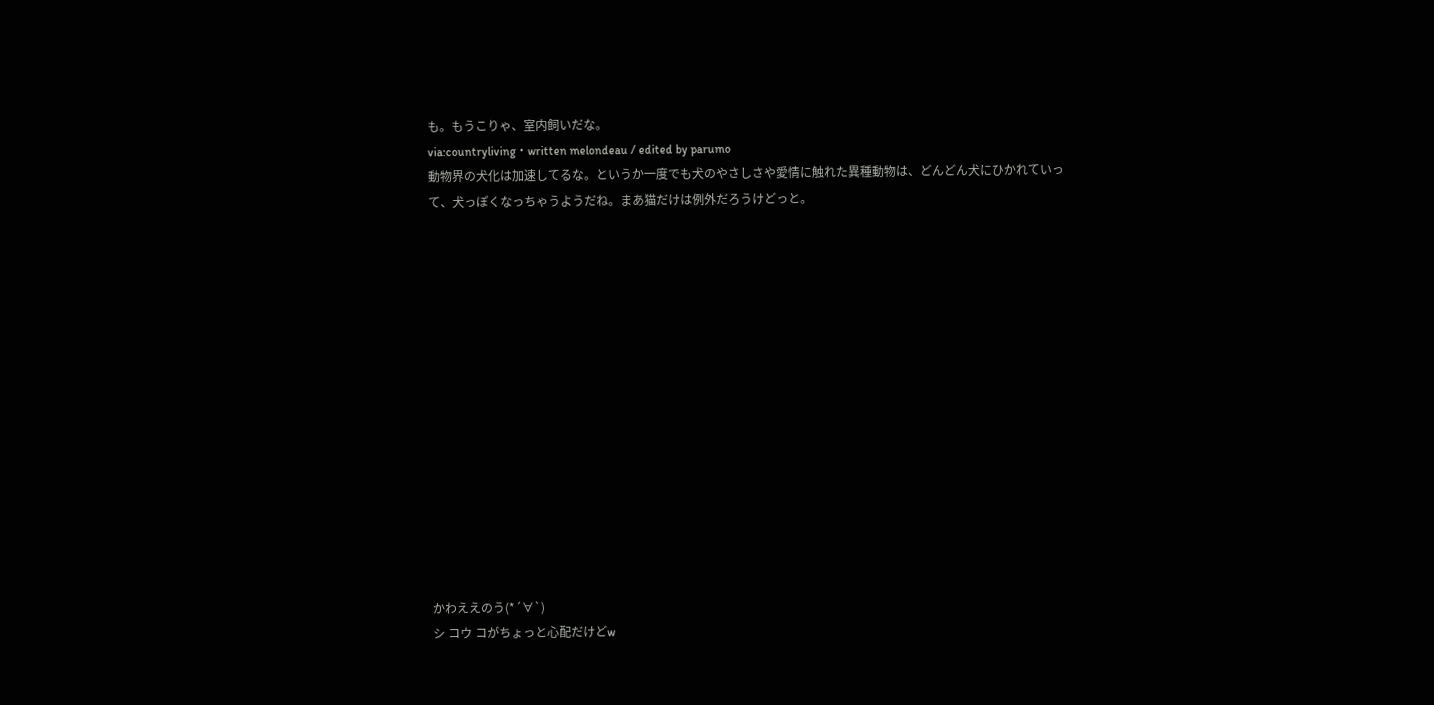も。もうこりゃ、室内飼いだな。
via:countryliving・written melondeau / edited by parumo
動物界の犬化は加速してるな。というか一度でも犬のやさしさや愛情に触れた異種動物は、どんどん犬にひかれていって、犬っぽくなっちゃうようだね。まあ猫だけは例外だろうけどっと。















かわええのう(*´∀`)
シ コウ コがちょっと心配だけどw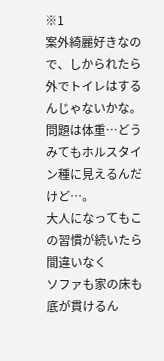※1
案外綺麗好きなので、しかられたら外でトイレはするんじゃないかな。
問題は体重…どうみてもホルスタイン種に見えるんだけど…。
大人になってもこの習慣が続いたら間違いなく
ソファも家の床も底が貫けるん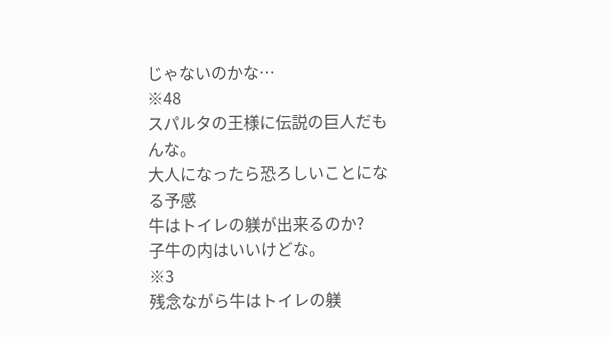じゃないのかな…
※48
スパルタの王様に伝説の巨人だもんな。
大人になったら恐ろしいことになる予感
牛はトイレの躾が出来るのか?
子牛の内はいいけどな。
※3
残念ながら牛はトイレの躾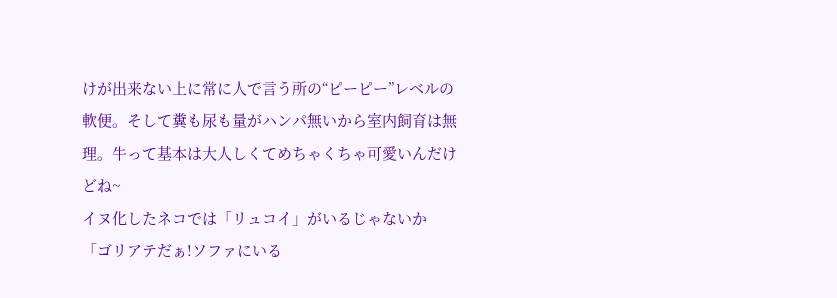けが出来ない上に常に人で言う所の“ピーピー”レベルの軟便。そして糞も尿も量がハンパ無いから室内飼育は無理。牛って基本は大人しくてめちゃくちゃ可愛いんだけどね~
イヌ化したネコでは「リュコイ」がいるじゃないか
「ゴリアテだぁ!ソファにいる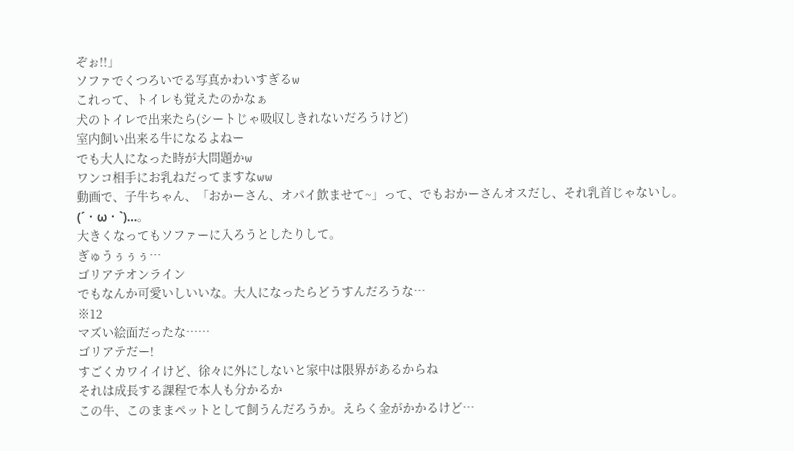ぞぉ!!」
ソファでくつろいでる写真かわいすぎるw
これって、トイレも覚えたのかなぁ
犬のトイレで出来たら(シートじゃ吸収しきれないだろうけど)
室内飼い出来る牛になるよねー
でも大人になった時が大問題かw
ワンコ相手にお乳ねだってますなww
動画で、子牛ちゃん、「おかーさん、オパイ飲ませて~」って、でもおかーさんオスだし、それ乳首じゃないし。(´・ω・`)…。
大きくなってもソファーに入ろうとしたりして。
ぎゅうぅぅぅ…
ゴリアテオンライン
でもなんか可愛いしいいな。大人になったらどうすんだろうな…
※12
マズい絵面だったな……
ゴリアテだー!
すごくカワイイけど、徐々に外にしないと家中は限界があるからね
それは成長する課程で本人も分かるか
この牛、このままペットとして飼うんだろうか。えらく金がかかるけど…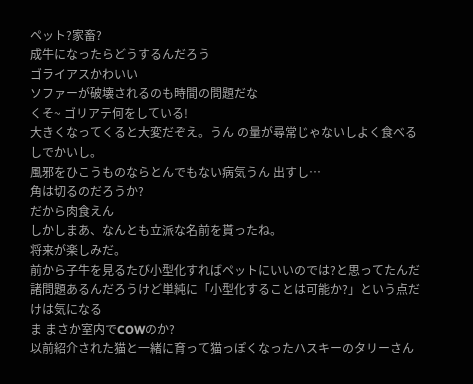ペット?家畜?
成牛になったらどうするんだろう
ゴライアスかわいい
ソファーが破壊されるのも時間の問題だな
くそ~ ゴリアテ何をしている!
大きくなってくると大変だぞえ。うん の量が尋常じゃないしよく食べるしでかいし。
風邪をひこうものならとんでもない病気うん 出すし…
角は切るのだろうか?
だから肉食えん
しかしまあ、なんとも立派な名前を貰ったね。
将来が楽しみだ。
前から子牛を見るたび小型化すればペットにいいのでは?と思ってたんだ
諸問題あるんだろうけど単純に「小型化することは可能か?」という点だけは気になる
ま まさか室内でCOWのか?
以前紹介された猫と一緒に育って猫っぽくなったハスキーのタリーさん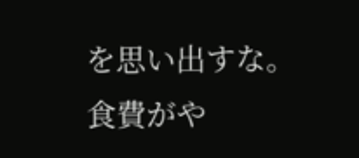を思い出すな。
食費がや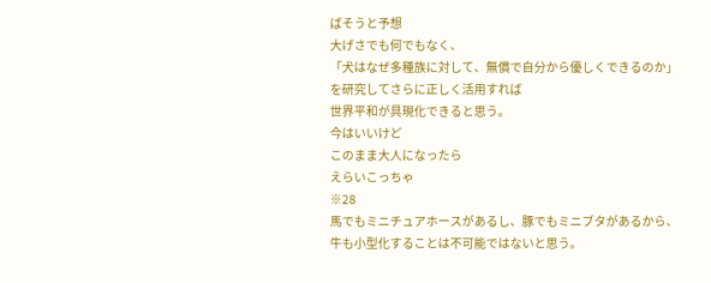ばそうと予想
大げさでも何でもなく、
「犬はなぜ多種族に対して、無償で自分から優しくできるのか」
を研究してさらに正しく活用すれば
世界平和が具現化できると思う。
今はいいけど
このまま大人になったら
えらいこっちゃ
※28
馬でもミニチュアホースがあるし、豚でもミニブタがあるから、
牛も小型化することは不可能ではないと思う。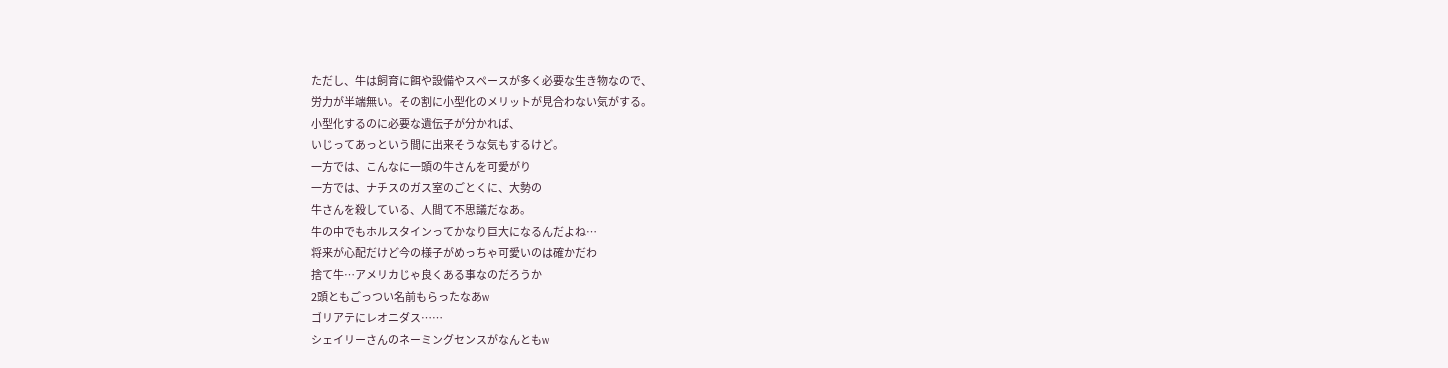ただし、牛は飼育に餌や設備やスペースが多く必要な生き物なので、
労力が半端無い。その割に小型化のメリットが見合わない気がする。
小型化するのに必要な遺伝子が分かれば、
いじってあっという間に出来そうな気もするけど。
一方では、こんなに一頭の牛さんを可愛がり
一方では、ナチスのガス室のごとくに、大勢の
牛さんを殺している、人間て不思議だなあ。
牛の中でもホルスタインってかなり巨大になるんだよね…
将来が心配だけど今の様子がめっちゃ可愛いのは確かだわ
捨て牛…アメリカじゃ良くある事なのだろうか
2頭ともごっつい名前もらったなあw
ゴリアテにレオニダス……
シェイリーさんのネーミングセンスがなんともw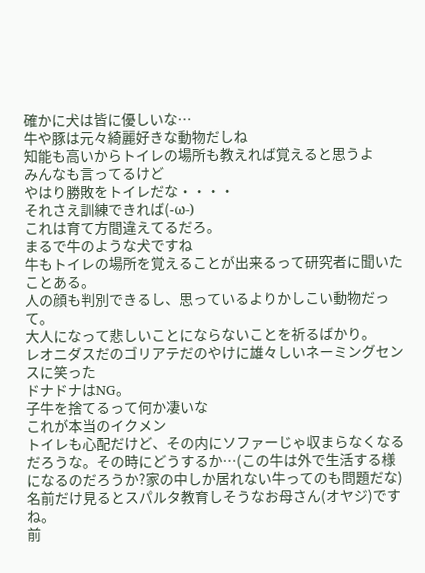確かに犬は皆に優しいな…
牛や豚は元々綺麗好きな動物だしね
知能も高いからトイレの場所も教えれば覚えると思うよ
みんなも言ってるけど
やはり勝敗をトイレだな・・・・
それさえ訓練できれば(-ω-)
これは育て方間違えてるだろ。
まるで牛のような犬ですね
牛もトイレの場所を覚えることが出来るって研究者に聞いたことある。
人の顔も判別できるし、思っているよりかしこい動物だって。
大人になって悲しいことにならないことを祈るばかり。
レオニダスだのゴリアテだのやけに雄々しいネーミングセンスに笑った
ドナドナはNG。
子牛を捨てるって何か凄いな
これが本当のイクメン
トイレも心配だけど、その内にソファーじゃ収まらなくなるだろうな。その時にどうするか…(この牛は外で生活する様になるのだろうか?家の中しか居れない牛ってのも問題だな)
名前だけ見るとスパルタ教育しそうなお母さん(オヤジ)ですね。
前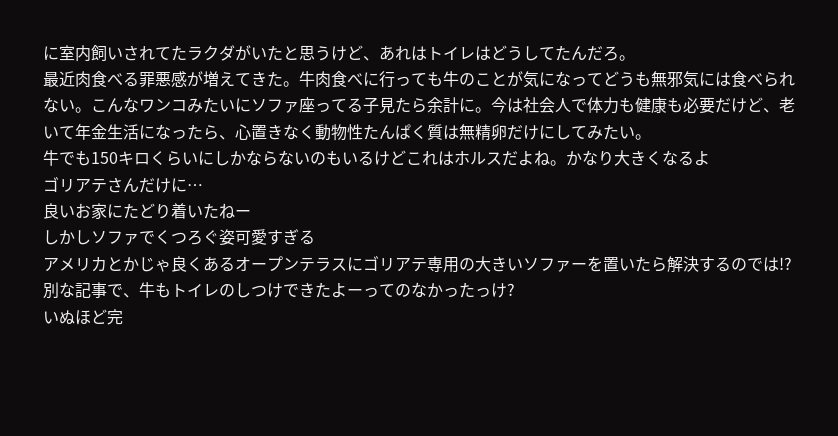に室内飼いされてたラクダがいたと思うけど、あれはトイレはどうしてたんだろ。
最近肉食べる罪悪感が増えてきた。牛肉食べに行っても牛のことが気になってどうも無邪気には食べられない。こんなワンコみたいにソファ座ってる子見たら余計に。今は社会人で体力も健康も必要だけど、老いて年金生活になったら、心置きなく動物性たんぱく質は無精卵だけにしてみたい。
牛でも150キロくらいにしかならないのもいるけどこれはホルスだよね。かなり大きくなるよ
ゴリアテさんだけに…
良いお家にたどり着いたねー
しかしソファでくつろぐ姿可愛すぎる
アメリカとかじゃ良くあるオープンテラスにゴリアテ専用の大きいソファーを置いたら解決するのでは!?
別な記事で、牛もトイレのしつけできたよーってのなかったっけ?
いぬほど完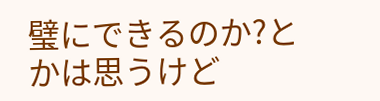璧にできるのか?とかは思うけど